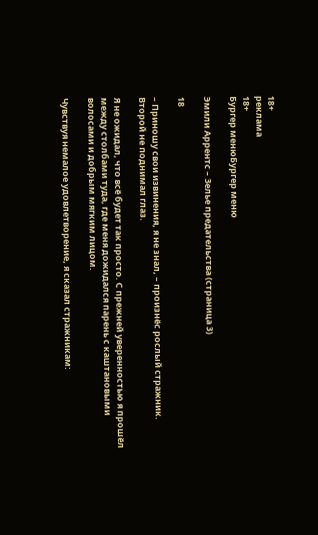18+
реклама
18+
Бургер менюБургер меню

Эмили Аррентс – Зелье предательства (страница 3)

18

– Приношу свои извинения, я не знал, – произнёс рослый стражник. Второй не поднимал глаз.

Я не ожидал, что всё будет так просто. С прежней уверенностью я прошёл между столбами туда, где меня дожидался парень с каштановыми волосами и добрым мягким лицом.

Чувствуя немалое удовлетворение, я сказал стражникам: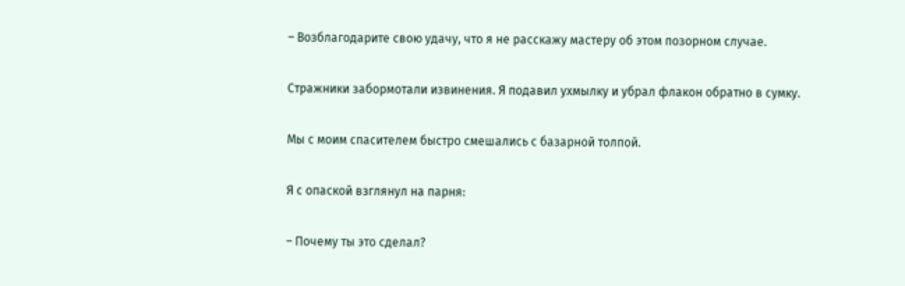– Возблагодарите свою удачу, что я не расскажу мастеру об этом позорном случае.

Стражники забормотали извинения. Я подавил ухмылку и убрал флакон обратно в сумку.

Мы с моим спасителем быстро смешались с базарной толпой.

Я с опаской взглянул на парня:

– Почему ты это сделал?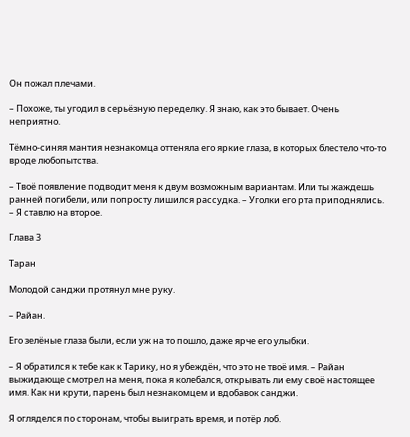Он пожал плечами.

– Похоже, ты угодил в серьёзную переделку. Я знаю, как это бывает. Очень неприятно.

Тёмно-синяя мантия незнакомца оттеняла его яркие глаза, в которых блестело что-то вроде любопытства.

– Твоё появление подводит меня к двум возможным вариантам. Или ты жаждешь ранней погибели, или попросту лишился рассудка. – Уголки его рта приподнялись. – Я ставлю на второе.

Глава 3

Таран

Молодой санджи протянул мне руку.

– Райан.

Его зелёные глаза были, если уж на то пошло, даже ярче его улыбки.

– Я обратился к тебе как к Тарику, но я убеждён, что это не твоё имя. – Райан выжидающе смотрел на меня, пока я колебался, открывать ли ему своё настоящее имя. Как ни крути, парень был незнакомцем и вдобавок санджи.

Я огляделся по сторонам, чтобы выиграть время, и потёр лоб.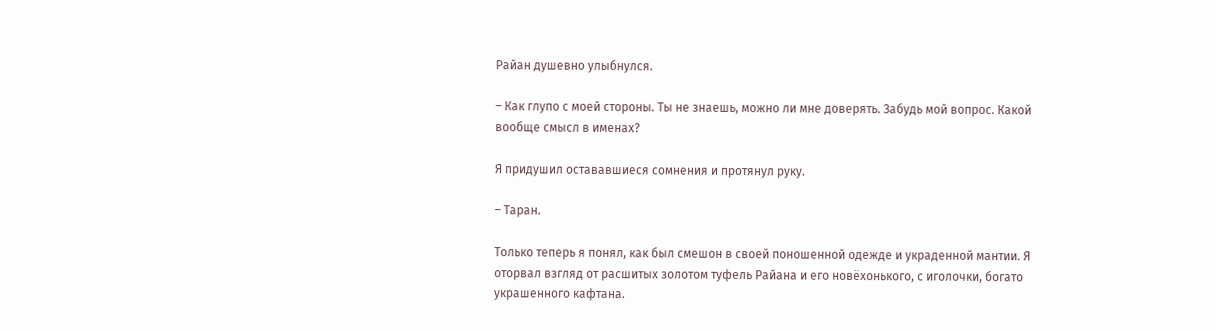Райан душевно улыбнулся.

– Как глупо с моей стороны. Ты не знаешь, можно ли мне доверять. Забудь мой вопрос. Какой вообще смысл в именах?

Я придушил остававшиеся сомнения и протянул руку.

– Таран.

Только теперь я понял, как был смешон в своей поношенной одежде и украденной мантии. Я оторвал взгляд от расшитых золотом туфель Райана и его новёхонького, с иголочки, богато украшенного кафтана.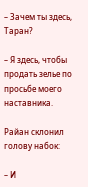– Зачем ты здесь, Таран?

– Я здесь, чтобы продать зелье по просьбе моего наставника.

Райан склонил голову набок:

– И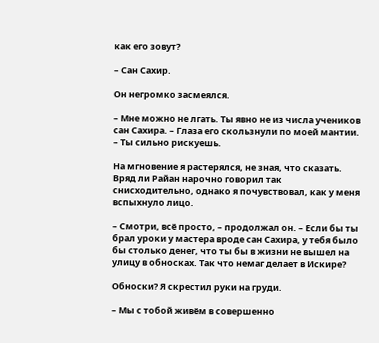как его зовут?

– Сан Сахир.

Он негромко засмеялся.

– Мне можно не лгать. Ты явно не из числа учеников сан Сахира. – Глаза его скользнули по моей мантии. – Ты сильно рискуешь.

На мгновение я растерялся, не зная, что сказать. Вряд ли Райан нарочно говорил так снисходительно, однако я почувствовал, как у меня вспыхнуло лицо.

– Смотри, всё просто, – продолжал он. – Если бы ты брал уроки у мастера вроде сан Сахира, у тебя было бы столько денег, что ты бы в жизни не вышел на улицу в обносках. Так что немаг делает в Искире?

Обноски? Я скрестил руки на груди.

– Мы с тобой живём в совершенно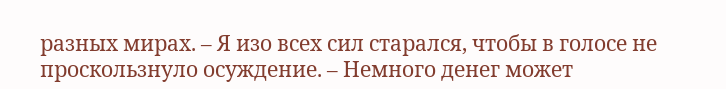разных мирах. – Я изо всех сил старался, чтобы в голосе не проскользнуло осуждение. – Немного денег может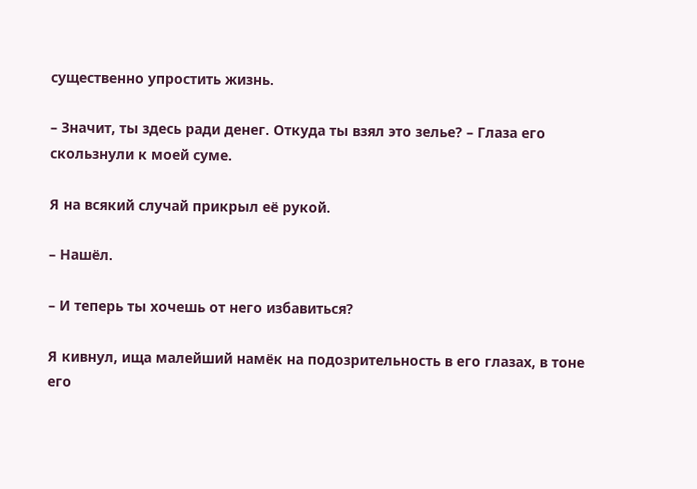существенно упростить жизнь.

– Значит, ты здесь ради денег. Откуда ты взял это зелье? – Глаза его скользнули к моей суме.

Я на всякий случай прикрыл её рукой.

– Нашёл.

– И теперь ты хочешь от него избавиться?

Я кивнул, ища малейший намёк на подозрительность в его глазах, в тоне его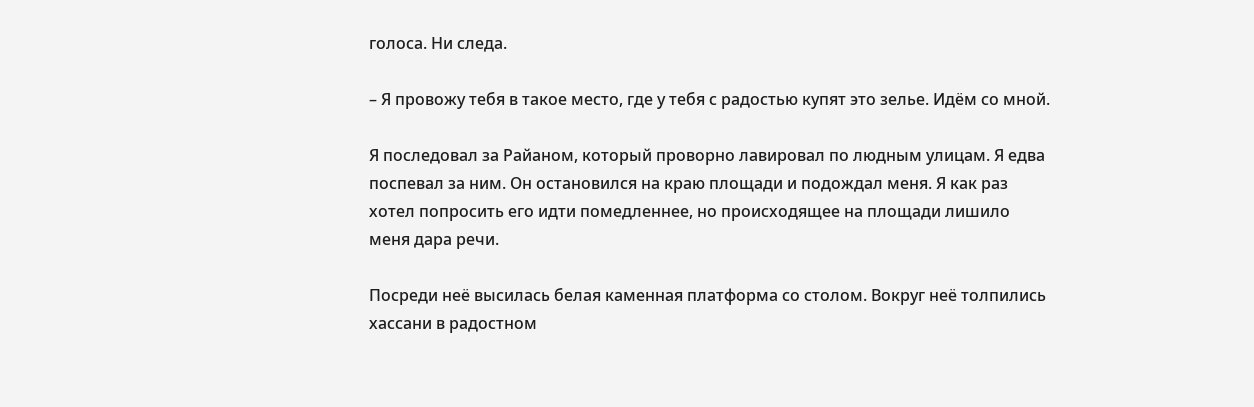голоса. Ни следа.

– Я провожу тебя в такое место, где у тебя с радостью купят это зелье. Идём со мной.

Я последовал за Райаном, который проворно лавировал по людным улицам. Я едва поспевал за ним. Он остановился на краю площади и подождал меня. Я как раз хотел попросить его идти помедленнее, но происходящее на площади лишило меня дара речи.

Посреди неё высилась белая каменная платформа со столом. Вокруг неё толпились хассани в радостном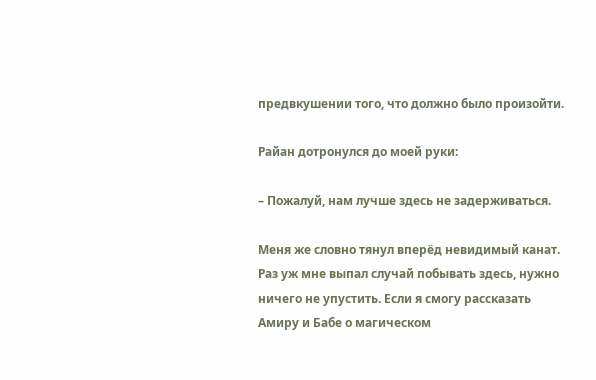предвкушении того, что должно было произойти.

Райан дотронулся до моей руки:

– Пожалуй, нам лучше здесь не задерживаться.

Меня же словно тянул вперёд невидимый канат. Раз уж мне выпал случай побывать здесь, нужно ничего не упустить. Если я смогу рассказать Амиру и Бабе о магическом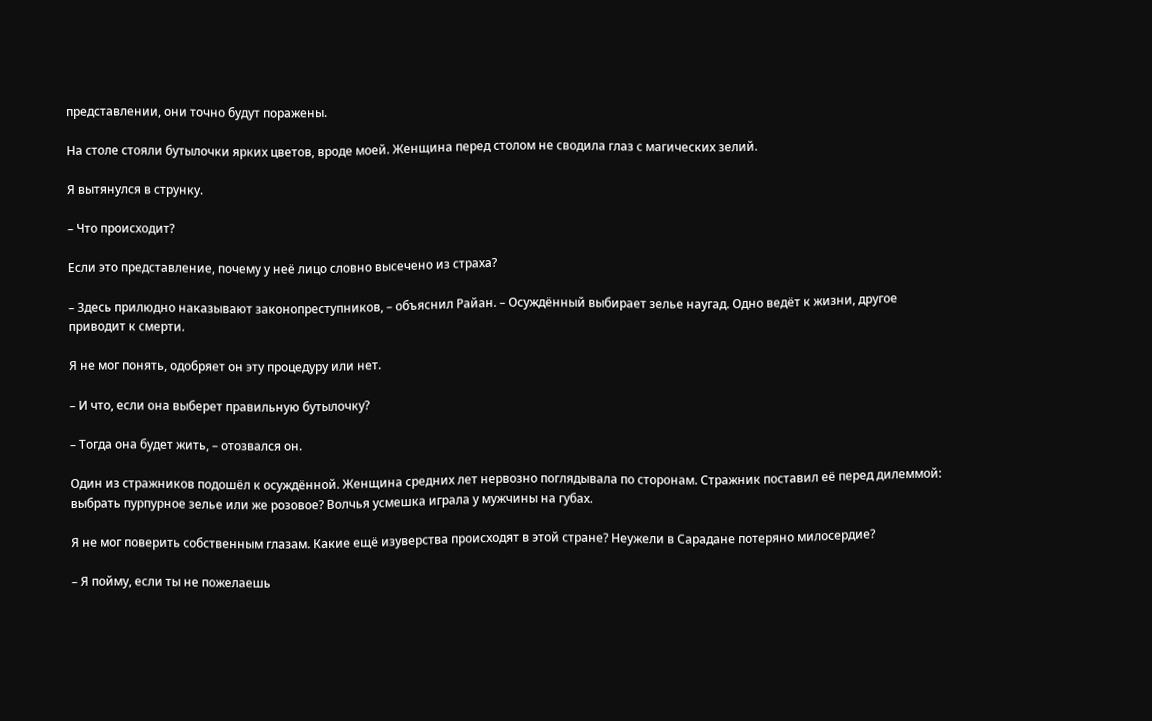представлении, они точно будут поражены.

На столе стояли бутылочки ярких цветов, вроде моей. Женщина перед столом не сводила глаз с магических зелий.

Я вытянулся в струнку.

– Что происходит?

Если это представление, почему у неё лицо словно высечено из страха?

– Здесь прилюдно наказывают законопреступников, – объяснил Райан. – Осуждённый выбирает зелье наугад. Одно ведёт к жизни, другое приводит к смерти.

Я не мог понять, одобряет он эту процедуру или нет.

– И что, если она выберет правильную бутылочку?

– Тогда она будет жить, – отозвался он.

Один из стражников подошёл к осуждённой. Женщина средних лет нервозно поглядывала по сторонам. Стражник поставил её перед дилеммой: выбрать пурпурное зелье или же розовое? Волчья усмешка играла у мужчины на губах.

Я не мог поверить собственным глазам. Какие ещё изуверства происходят в этой стране? Неужели в Сарадане потеряно милосердие?

– Я пойму, если ты не пожелаешь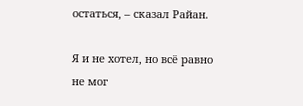остаться, – сказал Райан.

Я и не хотел, но всё равно не мог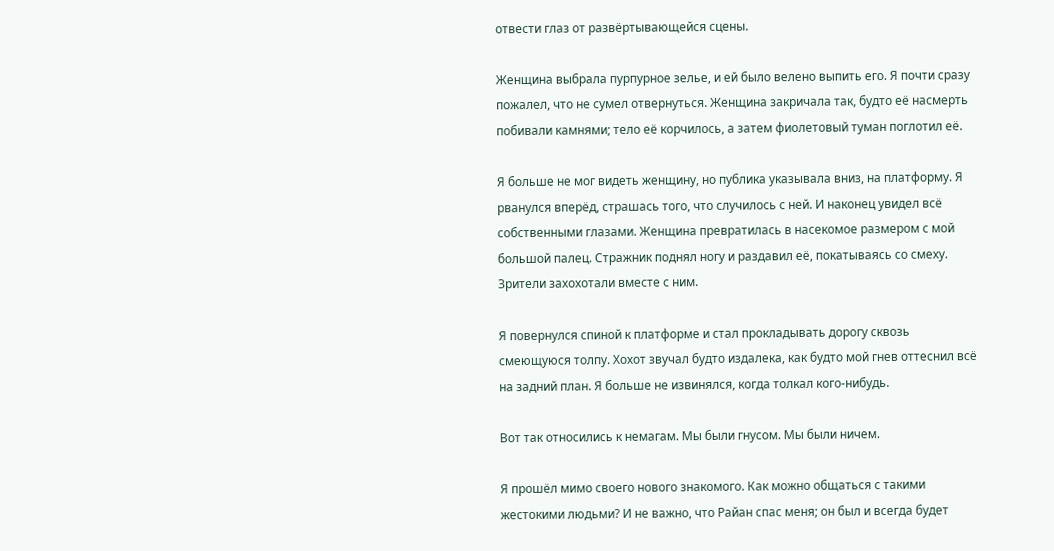отвести глаз от развёртывающейся сцены.

Женщина выбрала пурпурное зелье, и ей было велено выпить его. Я почти сразу пожалел, что не сумел отвернуться. Женщина закричала так, будто её насмерть побивали камнями; тело её корчилось, а затем фиолетовый туман поглотил её.

Я больше не мог видеть женщину, но публика указывала вниз, на платформу. Я рванулся вперёд, страшась того, что случилось с ней. И наконец увидел всё собственными глазами. Женщина превратилась в насекомое размером с мой большой палец. Стражник поднял ногу и раздавил её, покатываясь со смеху. Зрители захохотали вместе с ним.

Я повернулся спиной к платформе и стал прокладывать дорогу сквозь смеющуюся толпу. Хохот звучал будто издалека, как будто мой гнев оттеснил всё на задний план. Я больше не извинялся, когда толкал кого-нибудь.

Вот так относились к немагам. Мы были гнусом. Мы были ничем.

Я прошёл мимо своего нового знакомого. Как можно общаться с такими жестокими людьми? И не важно, что Райан спас меня; он был и всегда будет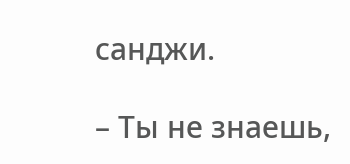санджи.

– Ты не знаешь,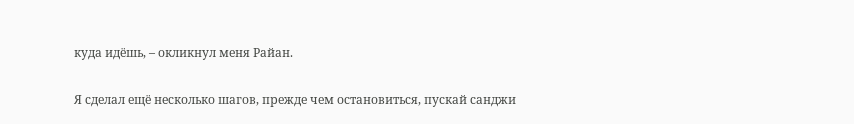куда идёшь, – окликнул меня Райан.

Я сделал ещё несколько шагов, прежде чем остановиться, пускай санджи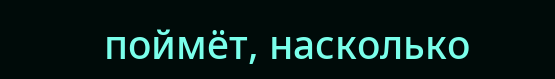поймёт, насколько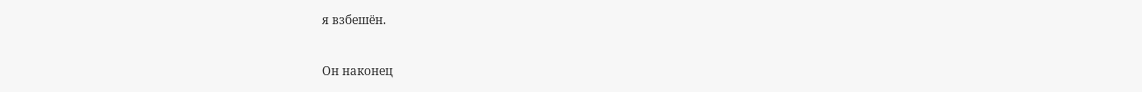я взбешён.

Он наконец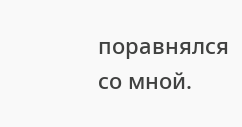поравнялся со мной.